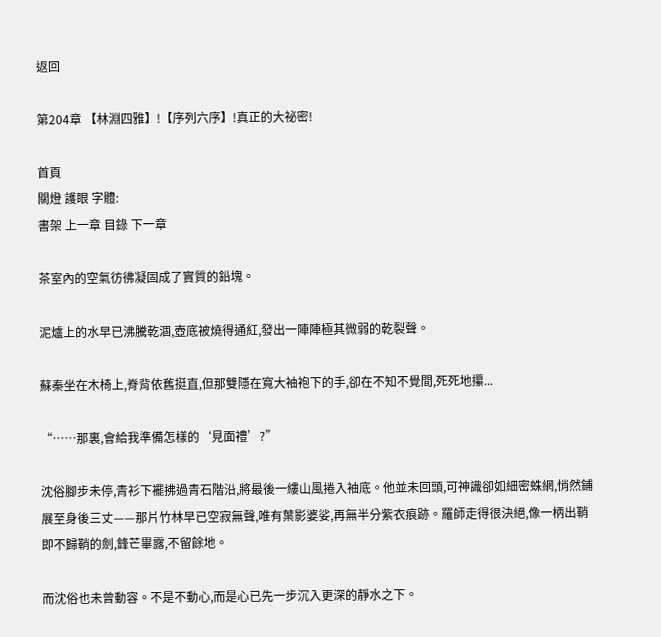返回

第204章 【林淵四雅】!【序列六序】!真正的大祕密!

首頁
關燈 護眼 字體:
書架 上一章 目錄 下一章

茶室內的空氣彷彿凝固成了實質的鉛塊。

泥爐上的水早已沸騰乾涸,壺底被燒得通紅,發出一陣陣極其微弱的乾裂聲。

蘇秦坐在木椅上,脊背依舊挺直,但那雙隱在寬大袖袍下的手,卻在不知不覺間,死死地攥...

“……那裏,會給我準備怎樣的‘見面禮’?”

沈俗腳步未停,青衫下襬拂過青石階沿,將最後一縷山風捲入袖底。他並未回頭,可神識卻如細密蛛網,悄然鋪展至身後三丈——那片竹林早已空寂無聲,唯有葉影婆娑,再無半分紫衣痕跡。羅師走得很決絕,像一柄出鞘即不歸鞘的劍,鋒芒畢露,不留餘地。

而沈俗也未曾動容。不是不動心,而是心已先一步沉入更深的靜水之下。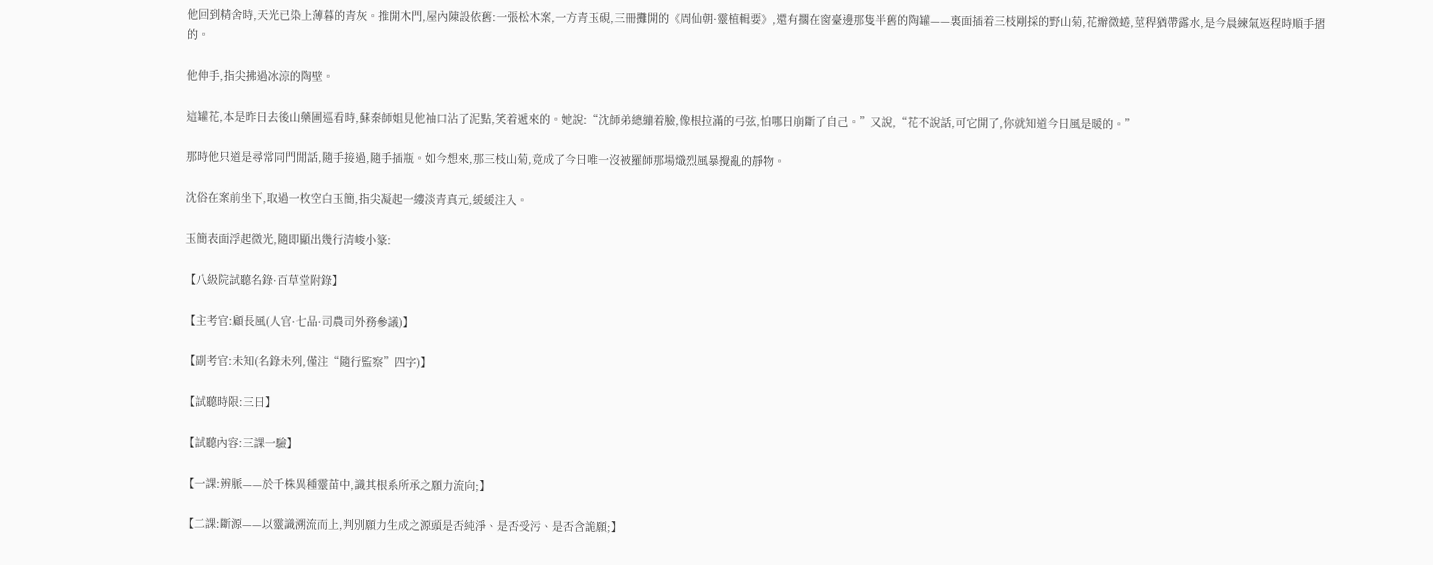他回到精舍時,天光已染上薄暮的青灰。推開木門,屋內陳設依舊:一張松木案,一方青玉硯,三冊攤開的《周仙朝·靈植輯要》,還有擱在窗臺邊那隻半舊的陶罐——裏面插着三枝剛採的野山菊,花瓣微蜷,莖稈猶帶露水,是今晨練氣返程時順手摺的。

他伸手,指尖拂過冰涼的陶壁。

這罐花,本是昨日去後山藥圃巡看時,蘇秦師姐見他袖口沾了泥點,笑着遞來的。她說:“沈師弟總繃着臉,像根拉滿的弓弦,怕哪日崩斷了自己。”又說,“花不說話,可它開了,你就知道今日風是暖的。”

那時他只道是尋常同門閒話,隨手接過,隨手插瓶。如今想來,那三枝山菊,竟成了今日唯一沒被羅師那場熾烈風暴攪亂的靜物。

沈俗在案前坐下,取過一枚空白玉簡,指尖凝起一縷淡青真元,緩緩注入。

玉簡表面浮起微光,隨即顯出幾行清峻小篆:

【八級院試聽名錄·百草堂附錄】

【主考官:顧長風(人官·七品·司農司外務參議)】

【副考官:未知(名錄未列,僅注“隨行監察”四字)】

【試聽時限:三日】

【試聽內容:三課一驗】

【一課:辨脈——於千株異種靈苗中,識其根系所承之願力流向;】

【二課:斷源——以靈識溯流而上,判別願力生成之源頭是否純淨、是否受污、是否含詭願;】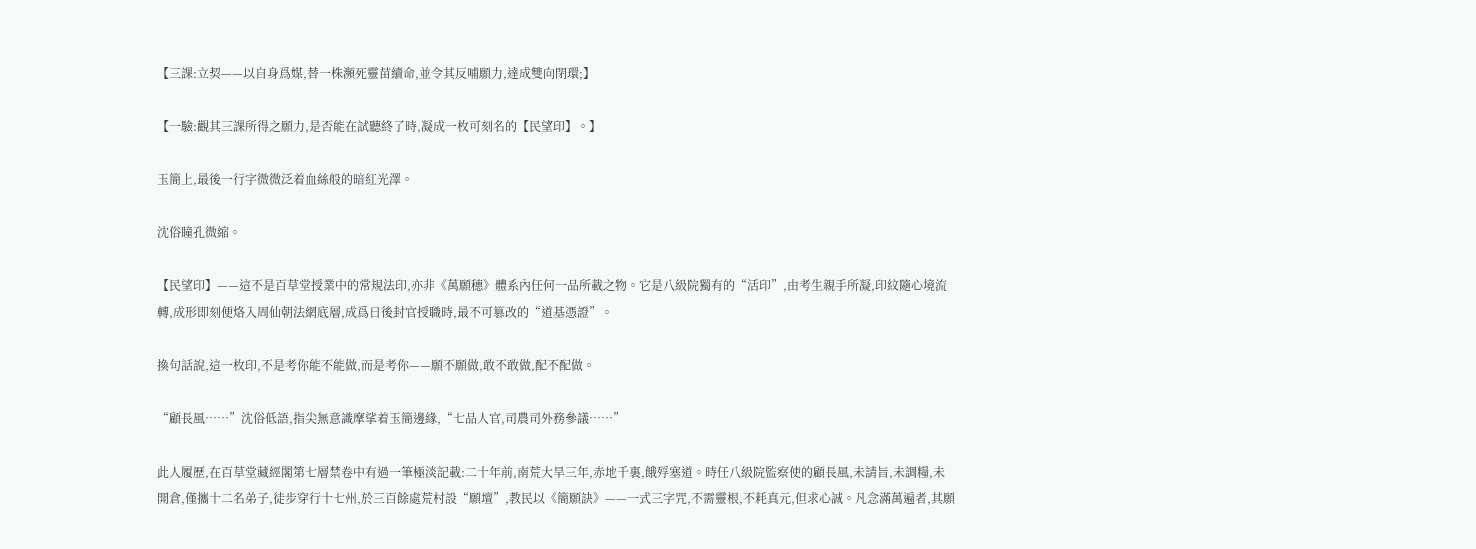【三課:立契——以自身爲媒,替一株瀕死靈苗續命,並令其反哺願力,達成雙向閉環;】

【一驗:觀其三課所得之願力,是否能在試聽終了時,凝成一枚可刻名的【民望印】。】

玉簡上,最後一行字微微泛着血絲般的暗紅光澤。

沈俗瞳孔微縮。

【民望印】——這不是百草堂授業中的常規法印,亦非《萬願穗》體系內任何一品所載之物。它是八級院獨有的“活印”,由考生親手所凝,印紋隨心境流轉,成形即刻便烙入周仙朝法網底層,成爲日後封官授職時,最不可篡改的“道基憑證”。

換句話說,這一枚印,不是考你能不能做,而是考你——願不願做,敢不敢做,配不配做。

“顧長風……”沈俗低語,指尖無意識摩挲着玉簡邊緣,“七品人官,司農司外務參議……”

此人履歷,在百草堂藏經閣第七層禁卷中有過一筆極淡記載:二十年前,南荒大旱三年,赤地千裏,餓殍塞道。時任八級院監察使的顧長風,未請旨,未調糧,未開倉,僅攜十二名弟子,徒步穿行十七州,於三百餘處荒村設“願壇”,教民以《簡願訣》——一式三字咒,不需靈根,不耗真元,但求心誠。凡念滿萬遍者,其願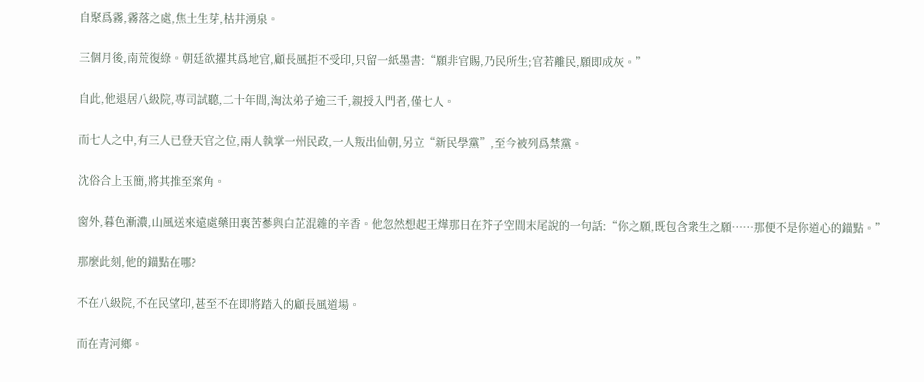自聚爲霧,霧落之處,焦土生芽,枯井湧泉。

三個月後,南荒復綠。朝廷欲擢其爲地官,顧長風拒不受印,只留一紙墨書:“願非官賜,乃民所生;官若離民,願即成灰。”

自此,他退居八級院,專司試聽,二十年間,淘汰弟子逾三千,親授入門者,僅七人。

而七人之中,有三人已登天官之位,兩人執掌一州民政,一人叛出仙朝,另立“新民學黨”,至今被列爲禁黨。

沈俗合上玉簡,將其推至案角。

窗外,暮色漸濃,山風送來遠處藥田裏苦蔘與白芷混雜的辛香。他忽然想起王燁那日在芥子空間末尾說的一句話:“你之願,既包含衆生之願……那便不是你道心的錨點。”

那麼此刻,他的錨點在哪?

不在八級院,不在民望印,甚至不在即將踏入的顧長風道場。

而在青河鄉。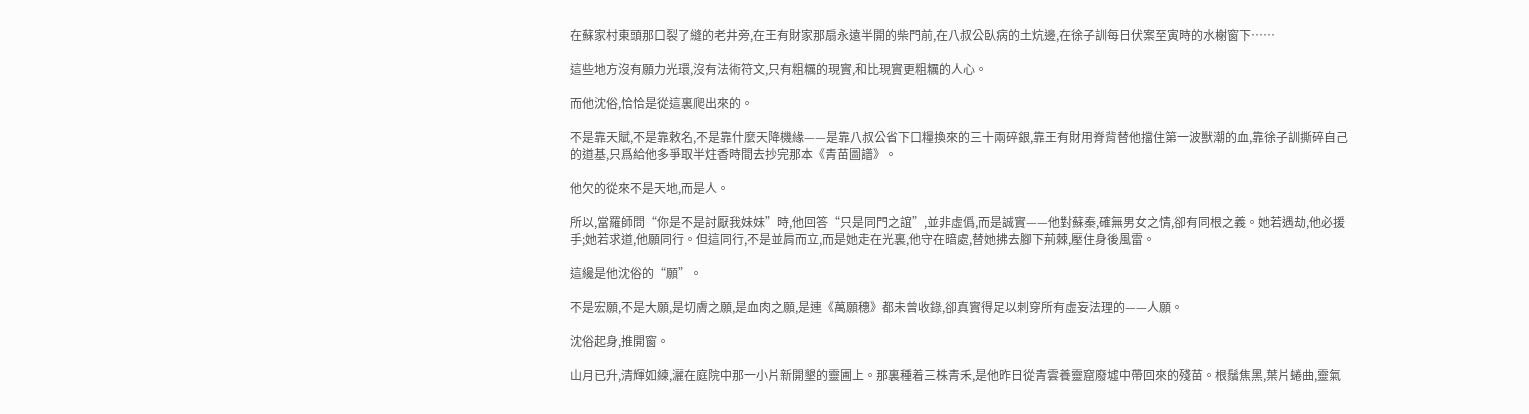在蘇家村東頭那口裂了縫的老井旁,在王有財家那扇永遠半開的柴門前,在八叔公臥病的土炕邊,在徐子訓每日伏案至寅時的水榭窗下……

這些地方沒有願力光環,沒有法術符文,只有粗糲的現實,和比現實更粗糲的人心。

而他沈俗,恰恰是從這裏爬出來的。

不是靠天賦,不是靠敕名,不是靠什麼天降機緣——是靠八叔公省下口糧換來的三十兩碎銀,靠王有財用脊背替他擋住第一波獸潮的血,靠徐子訓撕碎自己的道基,只爲給他多爭取半炷香時間去抄完那本《青苗圖譜》。

他欠的從來不是天地,而是人。

所以,當羅師問“你是不是討厭我妹妹”時,他回答“只是同門之誼”,並非虛僞,而是誠實——他對蘇秦,確無男女之情,卻有同根之義。她若遇劫,他必援手;她若求道,他願同行。但這同行,不是並肩而立,而是她走在光裏,他守在暗處,替她拂去腳下荊棘,壓住身後風雷。

這纔是他沈俗的“願”。

不是宏願,不是大願,是切膚之願,是血肉之願,是連《萬願穗》都未曾收錄,卻真實得足以刺穿所有虛妄法理的——人願。

沈俗起身,推開窗。

山月已升,清輝如練,灑在庭院中那一小片新開墾的靈圃上。那裏種着三株青禾,是他昨日從青雲養靈窟廢墟中帶回來的殘苗。根鬚焦黑,葉片蜷曲,靈氣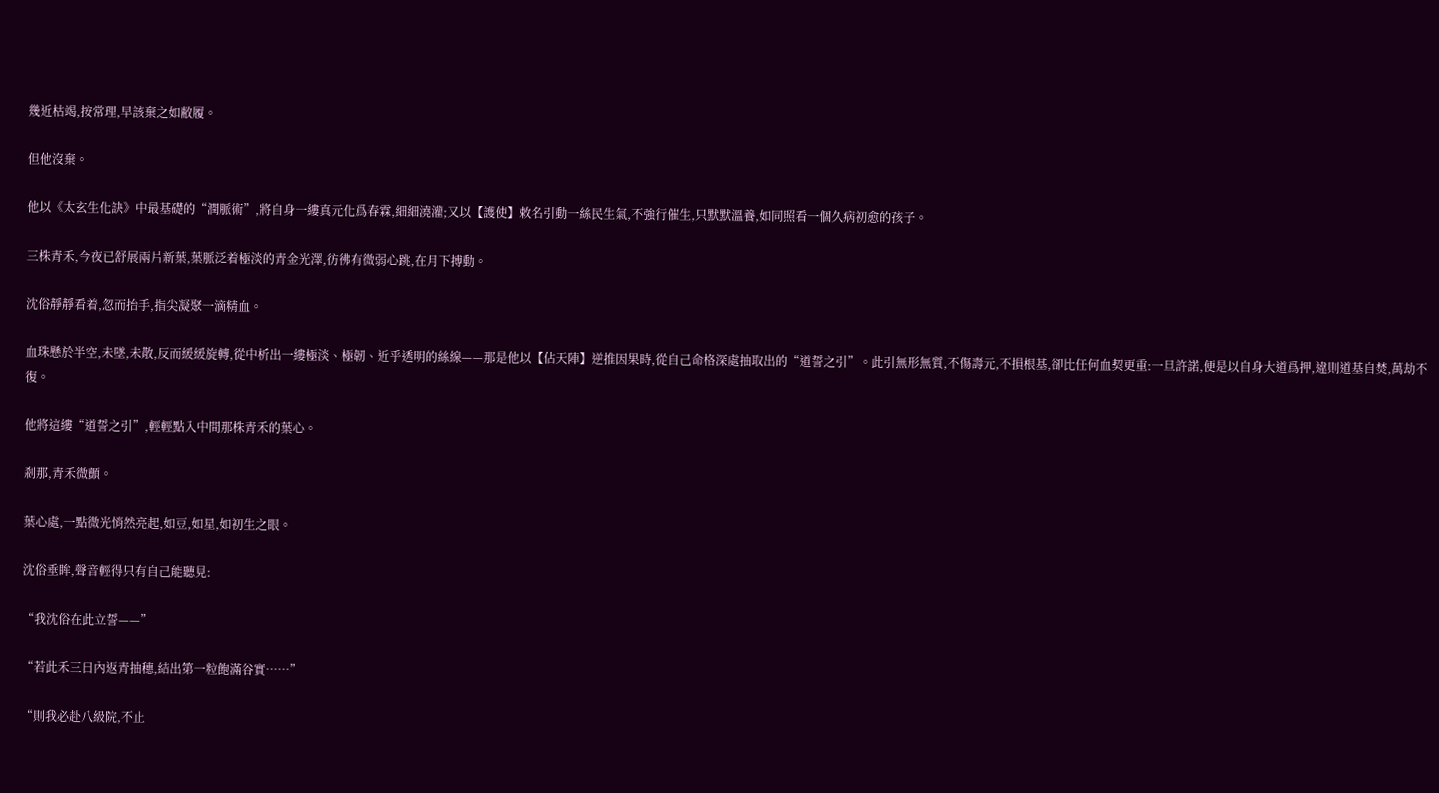幾近枯竭,按常理,早該棄之如敝履。

但他沒棄。

他以《太玄生化訣》中最基礎的“潤脈術”,將自身一縷真元化爲春霖,細細澆灌;又以【護使】敕名引動一絲民生氣,不強行催生,只默默溫養,如同照看一個久病初愈的孩子。

三株青禾,今夜已舒展兩片新葉,葉脈泛着極淡的青金光澤,彷彿有微弱心跳,在月下搏動。

沈俗靜靜看着,忽而抬手,指尖凝聚一滴精血。

血珠懸於半空,未墜,未散,反而緩緩旋轉,從中析出一縷極淡、極韌、近乎透明的絲線——那是他以【佔天陣】逆推因果時,從自己命格深處抽取出的“道誓之引”。此引無形無質,不傷壽元,不損根基,卻比任何血契更重:一旦許諾,便是以自身大道爲押,違則道基自焚,萬劫不復。

他將這縷“道誓之引”,輕輕點入中間那株青禾的葉心。

剎那,青禾微顫。

葉心處,一點微光悄然亮起,如豆,如星,如初生之眼。

沈俗垂眸,聲音輕得只有自己能聽見:

“我沈俗在此立誓——”

“若此禾三日內返青抽穗,結出第一粒飽滿谷實……”

“則我必赴八級院,不止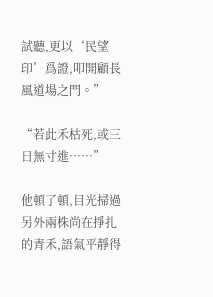試聽,更以‘民望印’爲證,叩開顧長風道場之門。”

“若此禾枯死,或三日無寸進……”

他頓了頓,目光掃過另外兩株尚在掙扎的青禾,語氣平靜得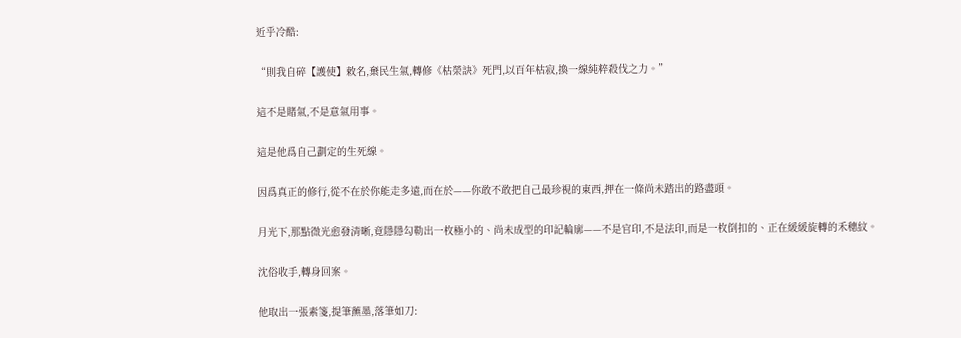近乎冷酷:

“則我自碎【護使】敕名,棄民生氣,轉修《枯榮訣》死門,以百年枯寂,換一線純粹殺伐之力。”

這不是賭氣,不是意氣用事。

這是他爲自己劃定的生死線。

因爲真正的修行,從不在於你能走多遠,而在於——你敢不敢把自己最珍視的東西,押在一條尚未踏出的路盡頭。

月光下,那點微光愈發清晰,竟隱隱勾勒出一枚極小的、尚未成型的印記輪廓——不是官印,不是法印,而是一枚倒扣的、正在緩緩旋轉的禾穗紋。

沈俗收手,轉身回案。

他取出一張素箋,提筆蘸墨,落筆如刀: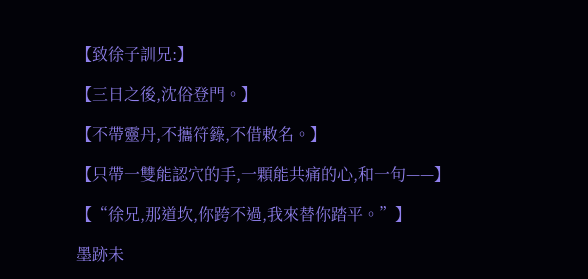【致徐子訓兄:】

【三日之後,沈俗登門。】

【不帶靈丹,不攜符籙,不借敕名。】

【只帶一雙能認穴的手,一顆能共痛的心,和一句——】

【“徐兄,那道坎,你跨不過,我來替你踏平。”】

墨跡未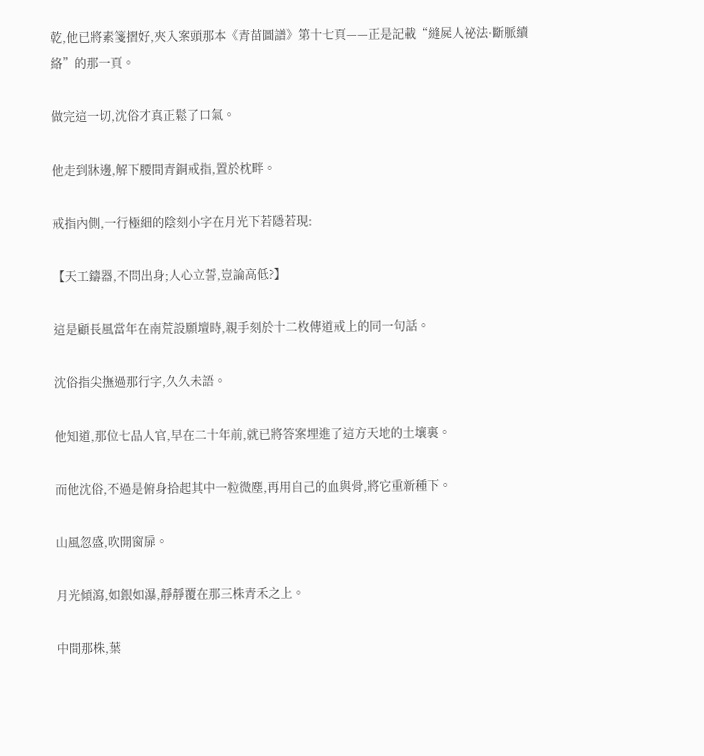乾,他已將素箋摺好,夾入案頭那本《青苗圖譜》第十七頁——正是記載“縫屍人祕法·斷脈續絡”的那一頁。

做完這一切,沈俗才真正鬆了口氣。

他走到牀邊,解下腰間青銅戒指,置於枕畔。

戒指內側,一行極細的陰刻小字在月光下若隱若現:

【天工鑄器,不問出身;人心立誓,豈論高低?】

這是顧長風當年在南荒設願壇時,親手刻於十二枚傳道戒上的同一句話。

沈俗指尖撫過那行字,久久未語。

他知道,那位七品人官,早在二十年前,就已將答案埋進了這方天地的土壤裏。

而他沈俗,不過是俯身拾起其中一粒微塵,再用自己的血與骨,將它重新種下。

山風忽盛,吹開窗扉。

月光傾瀉,如銀如瀑,靜靜覆在那三株青禾之上。

中間那株,葉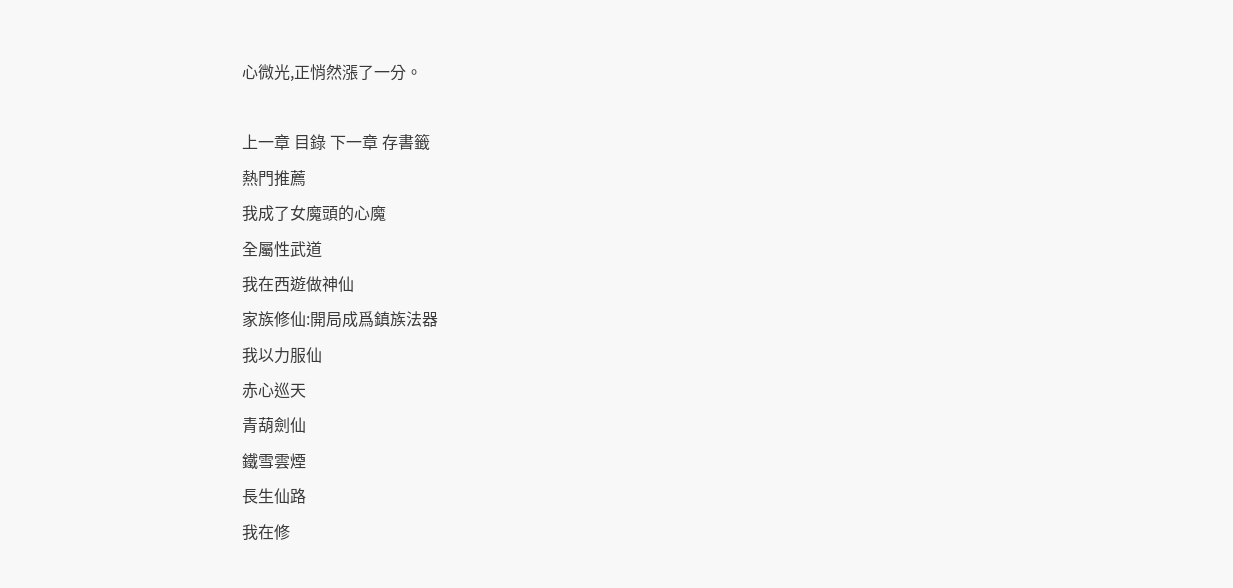心微光,正悄然漲了一分。

上一章 目錄 下一章 存書籤
熱門推薦
我成了女魔頭的心魔
全屬性武道
我在西遊做神仙
家族修仙:開局成爲鎮族法器
我以力服仙
赤心巡天
青葫劍仙
鐵雪雲煙
長生仙路
我在修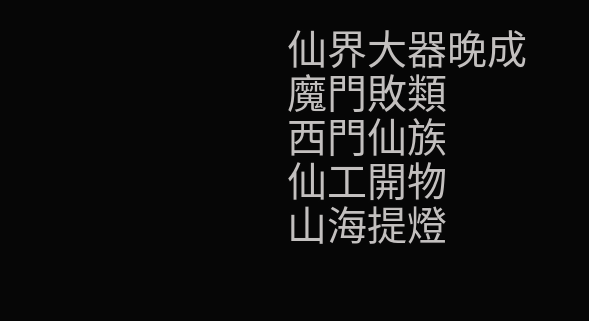仙界大器晚成
魔門敗類
西門仙族
仙工開物
山海提燈